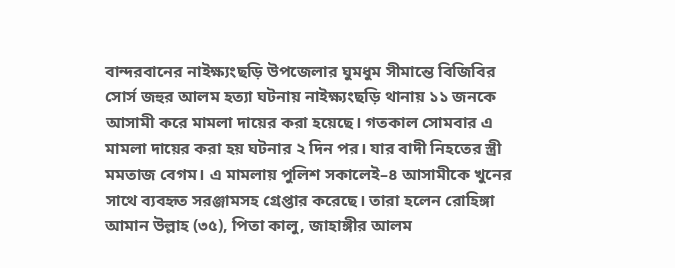বান্দরবানের নাইক্ষ্যংছড়ি উপজেলার ঘুমধুম সীমান্তে বিজিবির সোর্স জহুর আলম হত্যা ঘটনায় নাইক্ষ্যংছড়ি থানায় ১১ জনকে আসামী করে মামলা দায়ের করা হয়েছে। গতকাল সোমবার এ মামলা দায়ের করা হয় ঘটনার ২ দিন পর। যার বাদী নিহতের স্ত্রী মমতাজ বেগম। এ মামলায় পুলিশ সকালেই–৪ আসামীকে খুনের সাথে ব্যবহৃত সরঞ্জামসহ গ্রেপ্তার করেছে। তারা হলেন রোহিঙ্গা আমান উল্লাহ (৩৫), পিতা কালু, জাহাঙ্গীর আলম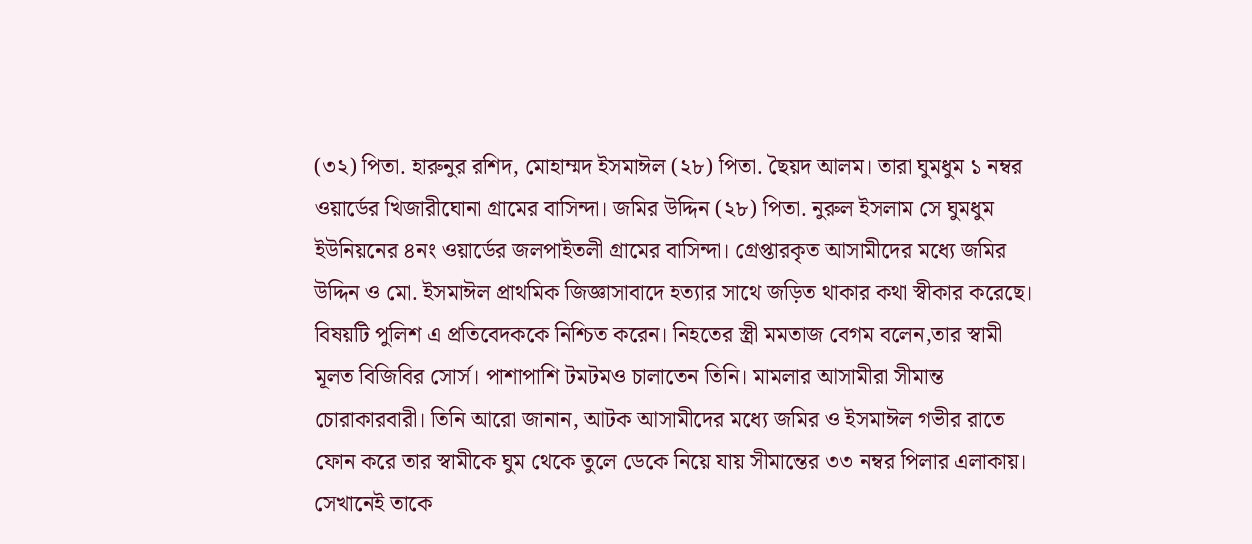(৩২) পিতা. হারুনুর রশিদ, মোহাম্মদ ইসমাঈল (২৮) পিতা. ছৈয়দ আলম। তারা ঘুমধুম ১ নম্বর ওয়ার্ডের খিজারীঘোনা গ্রামের বাসিন্দা। জমির উদ্দিন (২৮) পিতা. নুরুল ইসলাম সে ঘুমধুম ইউনিয়নের ৪নং ওয়ার্ডের জলপাইতলী গ্রামের বাসিন্দা। গ্রেপ্তারকৃত আসামীদের মধ্যে জমির উদ্দিন ও মো. ইসমাঈল প্রাথমিক জিজ্ঞাসাবাদে হত্যার সাথে জড়িত থাকার কথা স্বীকার করেছে। বিষয়টি পুলিশ এ প্রতিবেদককে নিশ্চিত করেন। নিহতের স্ত্রী মমতাজ বেগম বলেন,তার স্বামী মূলত বিজিবির সোর্স। পাশাপাশি টমটমও চালাতেন তিনি। মামলার আসামীরা সীমান্ত চোরাকারবারী। তিনি আরো জানান, আটক আসামীদের মধ্যে জমির ও ইসমাঈল গভীর রাতে ফোন করে তার স্বামীকে ঘুম থেকে তুলে ডেকে নিয়ে যায় সীমান্তের ৩৩ নম্বর পিলার এলাকায়। সেখানেই তাকে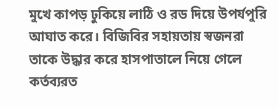মুখে কাপড় ঢুকিয়ে লাঠি ও রড দিয়ে উপর্যপুরি আঘাত করে। বিজিবির সহায়তায় স্বজনরা তাকে উদ্ধার করে হাসপাতালে নিয়ে গেলে কর্তব্যরত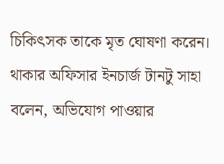চিকিৎসক তাকে মৃত ঘোষণা করেন।
থাকার অফিসার ইনচার্জ টানটু সাহা বলেন, অভিযোগ পাওয়ার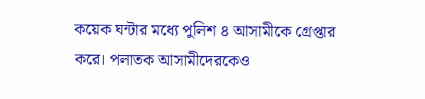কয়েক ঘন্টার মধ্যে পুলিশ ৪ আসামীকে গ্রেপ্তার করে। পলাতক আসামীদেরকেও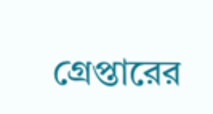গ্রেপ্তারের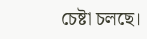চেষ্টা চলছে।